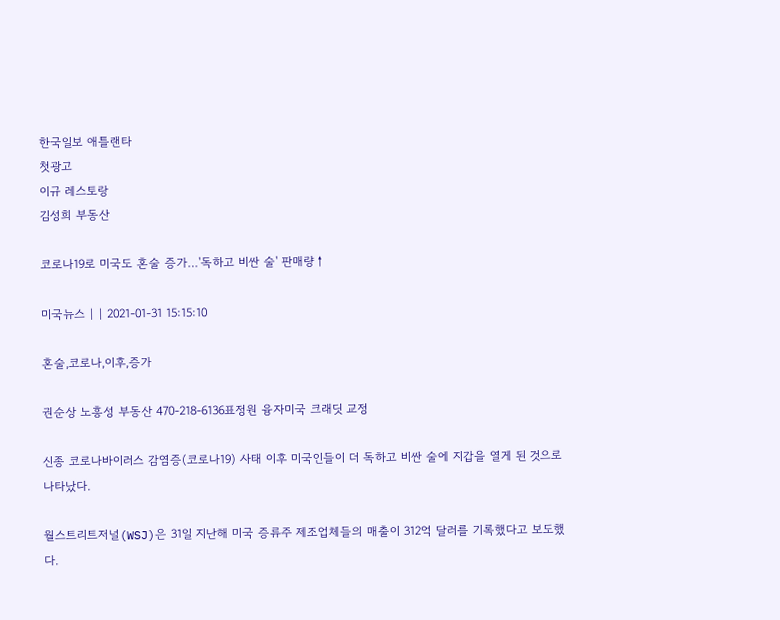한국일보 애틀랜타
첫광고
이규 레스토랑
김성희 부동산

코로나19로 미국도 혼술 증가…'독하고 비싼 술' 판매량↑

미국뉴스 | | 2021-01-31 15:15:10

혼술,코로나,이후,증가

권순상 노흥성 부동산 470-218-6136표정원 융자미국 크래딧 교정

신종 코로나바이러스 감염증(코로나19) 사태 이후 미국인들이 더 독하고 비싼 술에 지갑을 열게 된 것으로 나타났다.

월스트리트저널(WSJ)은 31일 지난해 미국 증류주 제조업체들의 매출이 312억 달러를 기록했다고 보도했다.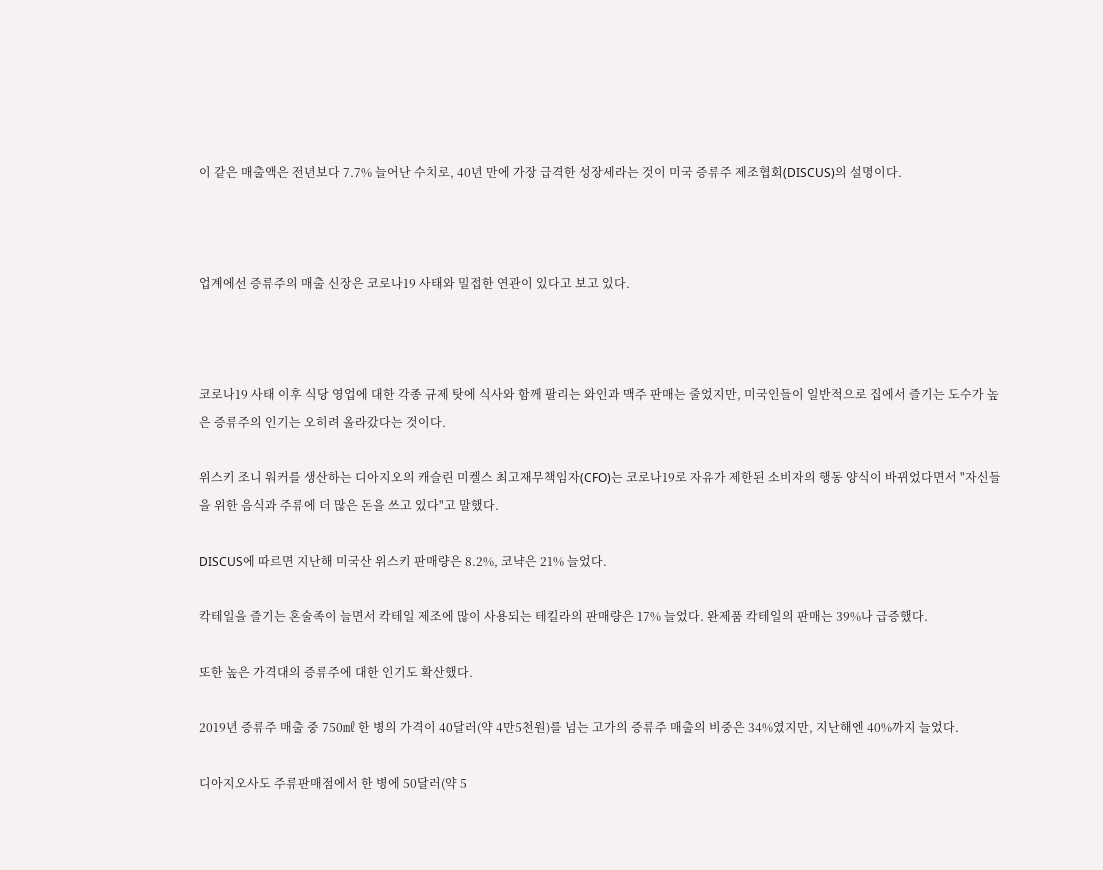이 같은 매출액은 전년보다 7.7% 늘어난 수치로, 40년 만에 가장 급격한 성장세라는 것이 미국 증류주 제조협회(DISCUS)의 설명이다.



업계에선 증류주의 매출 신장은 코로나19 사태와 밀접한 연관이 있다고 보고 있다.



코로나19 사태 이후 식당 영업에 대한 각종 규제 탓에 식사와 함께 팔리는 와인과 맥주 판매는 줄었지만, 미국인들이 일반적으로 집에서 즐기는 도수가 높은 증류주의 인기는 오히려 올라갔다는 것이다.

위스키 조니 워커를 생산하는 디아지오의 캐슬린 미켈스 최고재무책임자(CFO)는 코로나19로 자유가 제한된 소비자의 행동 양식이 바뀌었다면서 "자신들을 위한 음식과 주류에 더 많은 돈을 쓰고 있다"고 말했다.

DISCUS에 따르면 지난해 미국산 위스키 판매량은 8.2%, 코냑은 21% 늘었다.

칵테일을 즐기는 혼술족이 늘면서 칵테일 제조에 많이 사용되는 테킬라의 판매량은 17% 늘었다. 완제품 칵테일의 판매는 39%나 급증했다.

또한 높은 가격대의 증류주에 대한 인기도 확산했다.

2019년 증류주 매출 중 750㎖ 한 병의 가격이 40달러(약 4만5천원)를 넘는 고가의 증류주 매출의 비중은 34%였지만, 지난해엔 40%까지 늘었다.

디아지오사도 주류판매점에서 한 병에 50달러(약 5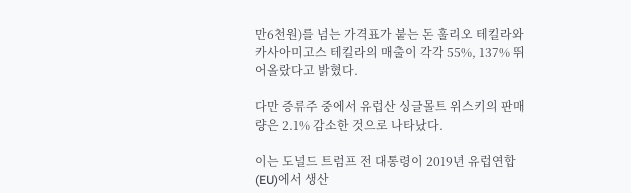만6천원)를 넘는 가격표가 붙는 돈 훌리오 테킬라와 카사아미고스 테킬라의 매출이 각각 55%, 137% 뛰어올랐다고 밝혔다.

다만 증류주 중에서 유럽산 싱글몰트 위스키의 판매량은 2.1% 감소한 것으로 나타났다.

이는 도널드 트럼프 전 대통령이 2019년 유럽연합(EU)에서 생산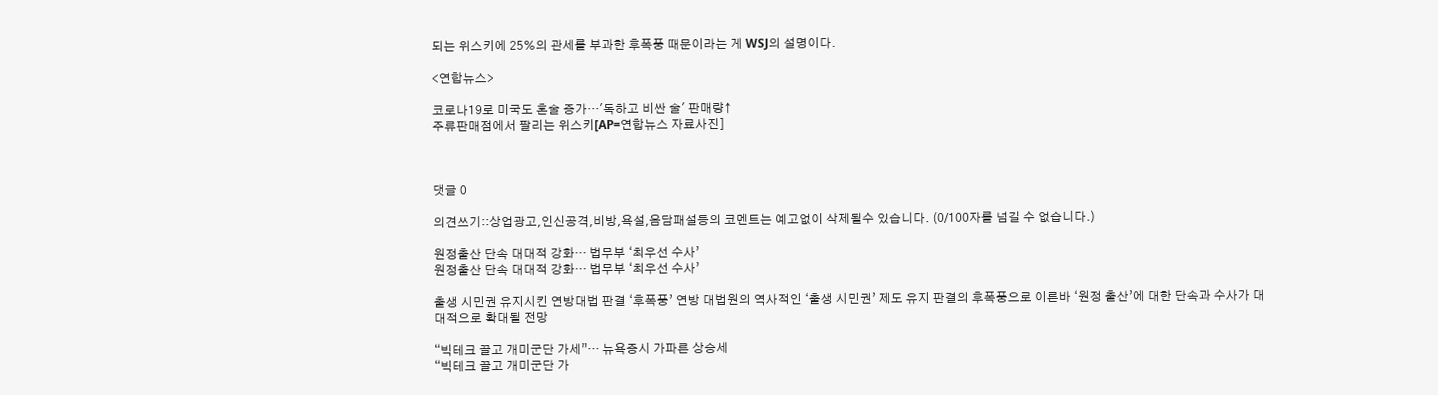되는 위스키에 25%의 관세를 부과한 후폭풍 때문이라는 게 WSJ의 설명이다.

<연합뉴스>

코로나19로 미국도 혼술 증가…'독하고 비싼 술' 판매량↑
주류판매점에서 팔리는 위스키[AP=연합뉴스 자료사진]



댓글 0

의견쓰기::상업광고,인신공격,비방,욕설,음담패설등의 코멘트는 예고없이 삭제될수 있습니다. (0/100자를 넘길 수 없습니다.)

원정출산 단속 대대적 강화… 법무부 ‘최우선 수사’
원정출산 단속 대대적 강화… 법무부 ‘최우선 수사’

출생 시민권 유지시킨 연방대법 판결 ‘후폭풍’ 연방 대법원의 역사적인 ‘출생 시민권’ 제도 유지 판결의 후폭풍으로 이른바 ‘원정 출산’에 대한 단속과 수사가 대대적으로 확대될 전망

“빅테크 끌고 개미군단 가세”… 뉴욕증시 가파른 상승세
“빅테크 끌고 개미군단 가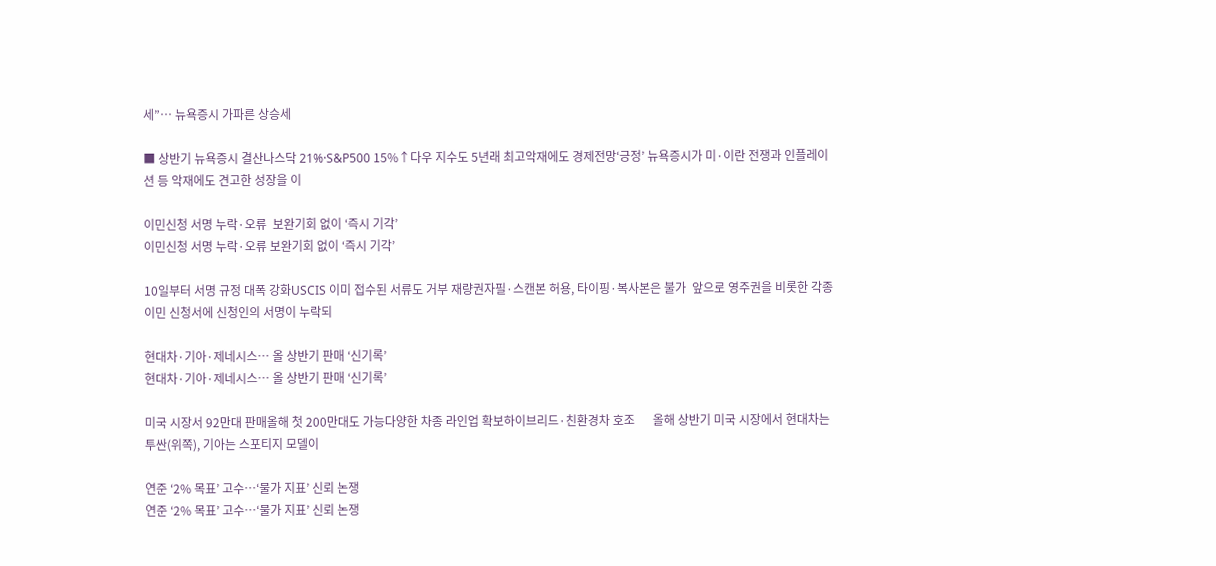세”… 뉴욕증시 가파른 상승세

■ 상반기 뉴욕증시 결산나스닥 21%·S&P500 15%↑다우 지수도 5년래 최고악재에도 경제전망‘긍정’ 뉴욕증시가 미·이란 전쟁과 인플레이션 등 악재에도 견고한 성장을 이

이민신청 서명 누락·오류  보완기회 없이 ‘즉시 기각’
이민신청 서명 누락·오류 보완기회 없이 ‘즉시 기각’

10일부터 서명 규정 대폭 강화USCIS 이미 접수된 서류도 거부 재량권자필·스캔본 허용, 타이핑·복사본은 불가  앞으로 영주권을 비롯한 각종 이민 신청서에 신청인의 서명이 누락되

현대차·기아·제네시스… 올 상반기 판매 ‘신기록’
현대차·기아·제네시스… 올 상반기 판매 ‘신기록’

미국 시장서 92만대 판매올해 첫 200만대도 가능다양한 차종 라인업 확보하이브리드·친환경차 호조      올해 상반기 미국 시장에서 현대차는 투싼(위쪽), 기아는 스포티지 모델이

연준 ‘2% 목표’ 고수…‘물가 지표’ 신뢰 논쟁
연준 ‘2% 목표’ 고수…‘물가 지표’ 신뢰 논쟁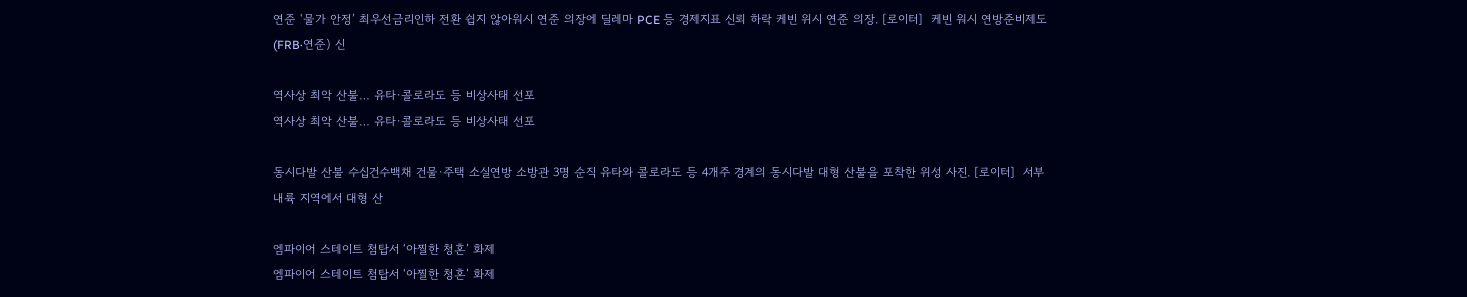연준 ‘물가 안정’ 최우선금리인하 전환 쉽지 않아워시 연준 의장에 딜레마 PCE 등 경제지표 신뢰 하락 케빈 위시 연준 의장. [로이터]  케빈 워시 연방준비제도(FRB·연준) 신

역사상 최악 산불… 유타·콜로라도 등 비상사태 선포
역사상 최악 산불… 유타·콜로라도 등 비상사태 선포

동시다발 산불 수십건수백채 건물·주택 소실연방 소방관 3명 순직 유타와 콜로라도 등 4개주 경계의 동시다발 대형 산불을 포착한 위성 사진. [로이터]  서부 내륙 지역에서 대형 산

엠파이어 스테이트 첨탑서 ‘아찔한 청혼’ 화제
엠파이어 스테이트 첨탑서 ‘아찔한 청혼’ 화제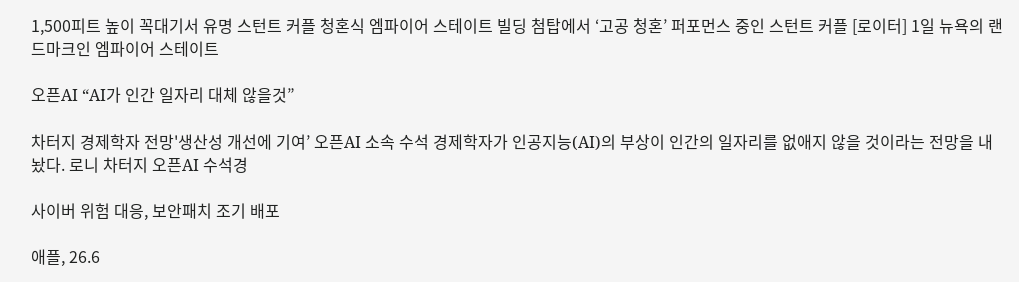1,500피트 높이 꼭대기서 유명 스턴트 커플 청혼식 엠파이어 스테이트 빌딩 첨탑에서 ‘고공 청혼’ 퍼포먼스 중인 스턴트 커플 [로이터] 1일 뉴욕의 랜드마크인 엠파이어 스테이트

오픈AI “AI가 인간 일자리 대체 않을것”

차터지 경제학자 전망'생산성 개선에 기여’ 오픈AI 소속 수석 경제학자가 인공지능(AI)의 부상이 인간의 일자리를 없애지 않을 것이라는 전망을 내놨다. 로니 차터지 오픈AI 수석경

사이버 위험 대응, 보안패치 조기 배포

애플, 26.6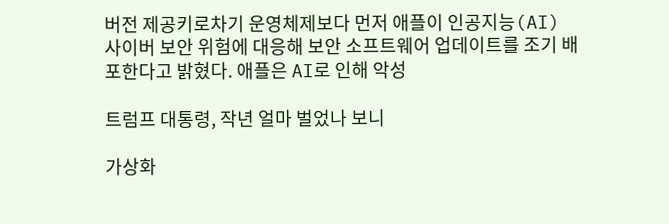버전 제공키로차기 운영체제보다 먼저 애플이 인공지능(AI) 사이버 보안 위험에 대응해 보안 소프트웨어 업데이트를 조기 배포한다고 밝혔다. 애플은 AI로 인해 악성

트럼프 대통령, 작년 얼마 벌었나 보니

가상화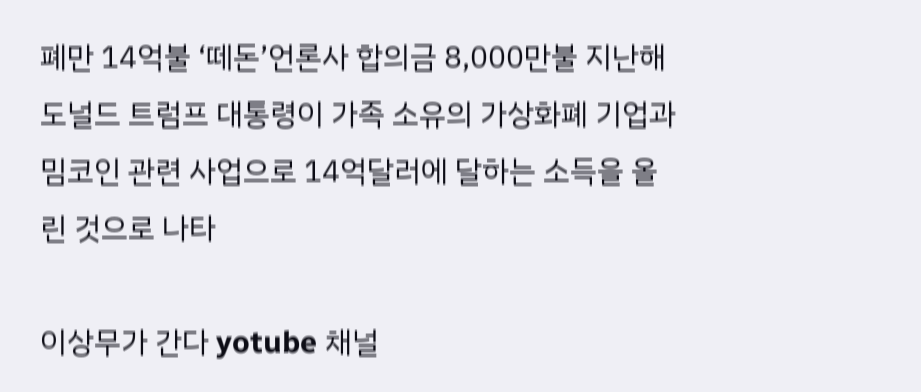폐만 14억불 ‘떼돈’언론사 합의금 8,000만불 지난해 도널드 트럼프 대통령이 가족 소유의 가상화폐 기업과 밈코인 관련 사업으로 14억달러에 달하는 소득을 올린 것으로 나타

이상무가 간다 yotube 채널